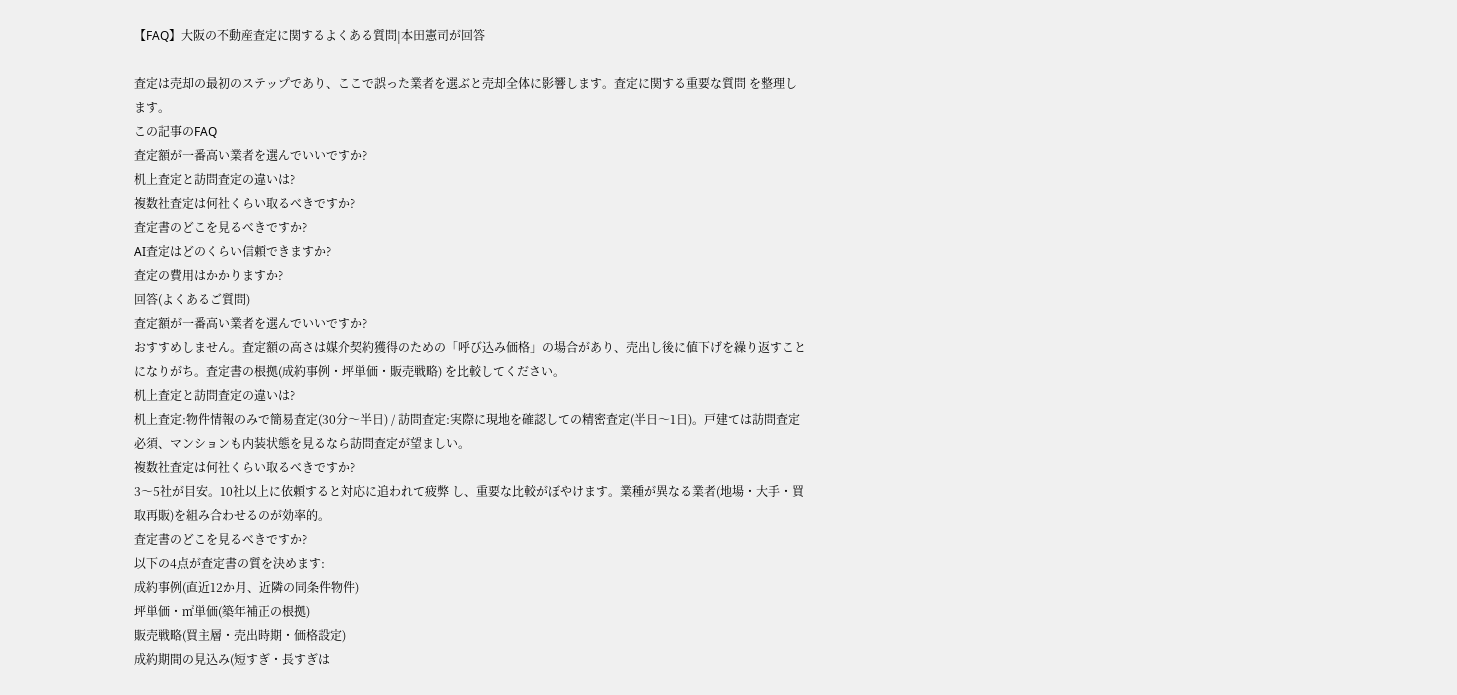【FAQ】大阪の不動産査定に関するよくある質問|本田憲司が回答

査定は売却の最初のステップであり、ここで誤った業者を選ぶと売却全体に影響します。査定に関する重要な質問 を整理します。
この記事のFAQ
査定額が一番高い業者を選んでいいですか?
机上査定と訪問査定の違いは?
複数社査定は何社くらい取るべきですか?
査定書のどこを見るべきですか?
AI査定はどのくらい信頼できますか?
査定の費用はかかりますか?
回答(よくあるご質問)
査定額が一番高い業者を選んでいいですか?
おすすめしません。査定額の高さは媒介契約獲得のための「呼び込み価格」の場合があり、売出し後に値下げを繰り返すことになりがち。査定書の根拠(成約事例・坪単価・販売戦略) を比較してください。
机上査定と訪問査定の違いは?
机上査定:物件情報のみで簡易査定(30分〜半日) / 訪問査定:実際に現地を確認しての精密査定(半日〜1日)。戸建ては訪問査定必須、マンションも内装状態を見るなら訪問査定が望ましい。
複数社査定は何社くらい取るべきですか?
3〜5社が目安。10社以上に依頼すると対応に追われて疲弊 し、重要な比較がぼやけます。業種が異なる業者(地場・大手・買取再販)を組み合わせるのが効率的。
査定書のどこを見るべきですか?
以下の4点が査定書の質を決めます:
成約事例(直近12か月、近隣の同条件物件)
坪単価・㎡単価(築年補正の根拠)
販売戦略(買主層・売出時期・価格設定)
成約期間の見込み(短すぎ・長すぎは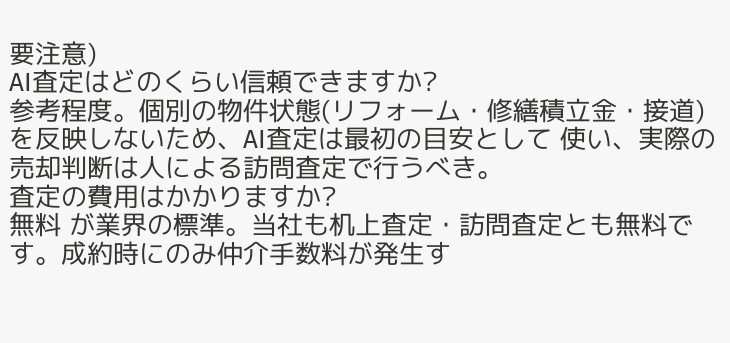要注意)
AI査定はどのくらい信頼できますか?
参考程度。個別の物件状態(リフォーム・修繕積立金・接道)を反映しないため、AI査定は最初の目安として 使い、実際の売却判断は人による訪問査定で行うべき。
査定の費用はかかりますか?
無料 が業界の標準。当社も机上査定・訪問査定とも無料です。成約時にのみ仲介手数料が発生す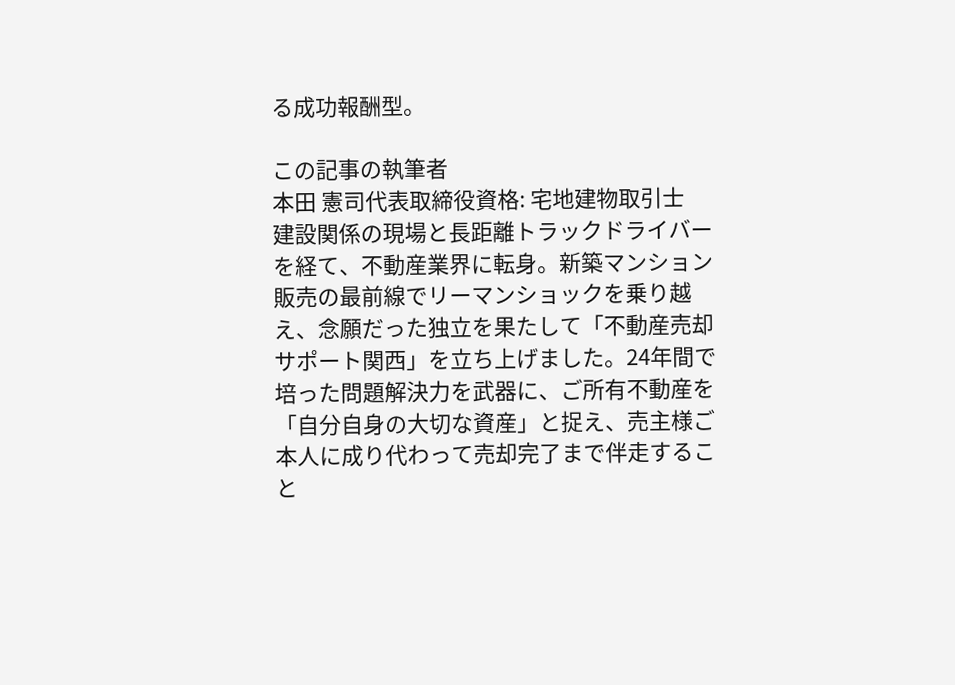る成功報酬型。

この記事の執筆者
本田 憲司代表取締役資格: 宅地建物取引士
建設関係の現場と長距離トラックドライバーを経て、不動産業界に転身。新築マンション販売の最前線でリーマンショックを乗り越え、念願だった独立を果たして「不動産売却サポート関西」を立ち上げました。24年間で培った問題解決力を武器に、ご所有不動産を「自分自身の大切な資産」と捉え、売主様ご本人に成り代わって売却完了まで伴走すること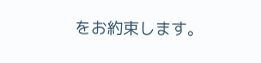をお約束します。